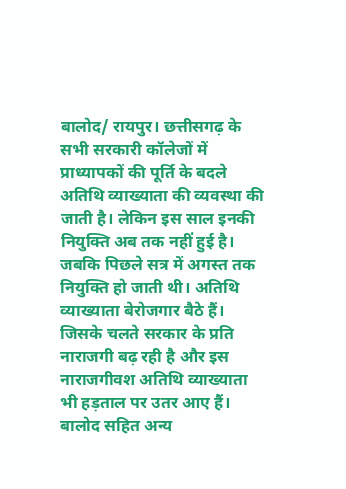बालोद/ रायपुर। छत्तीसगढ़ के सभी सरकारी कॉलेजों में प्राध्यापकों की पूर्ति के बदले अतिथि व्याख्याता की व्यवस्था की जाती है। लेकिन इस साल इनकी नियुक्ति अब तक नहीं हुई है। जबकि पिछले सत्र में अगस्त तक नियुक्ति हो जाती थी। अतिथि व्याख्याता बेरोजगार बैठे हैं। जिसके चलते सरकार के प्रति नाराजगी बढ़ रही है और इस नाराजगीवश अतिथि व्याख्याता भी हड़ताल पर उतर आए हैं। बालोद सहित अन्य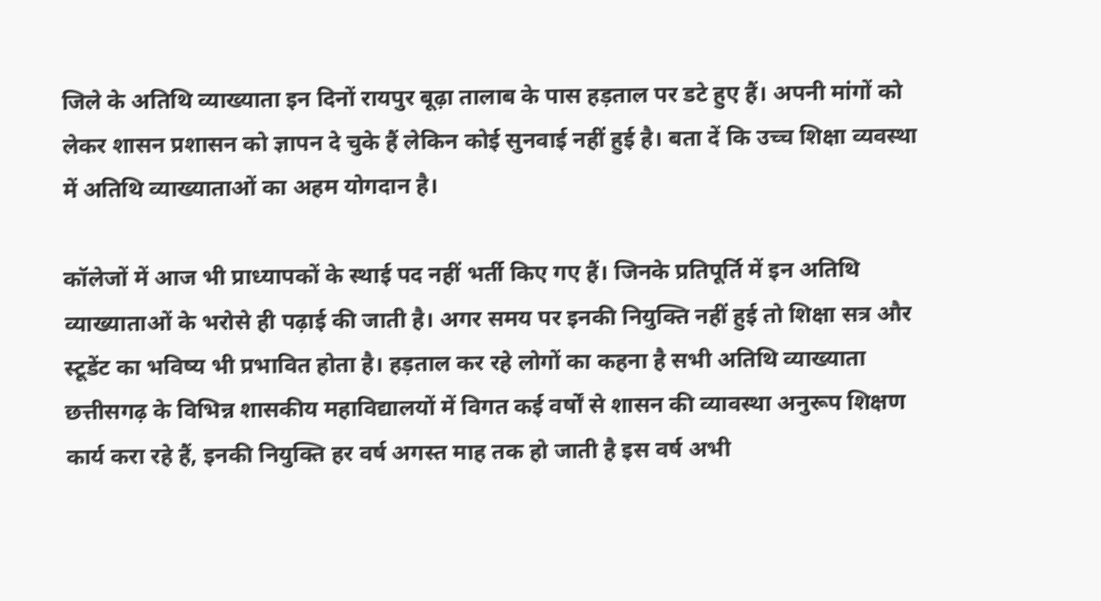जिले के अतिथि व्याख्याता इन दिनों रायपुर बूढ़ा तालाब के पास हड़ताल पर डटे हुए हैं। अपनी मांगों को लेकर शासन प्रशासन को ज्ञापन दे चुके हैं लेकिन कोई सुनवाई नहीं हुई है। बता दें कि उच्च शिक्षा व्यवस्था में अतिथि व्याख्याताओं का अहम योगदान है।

कॉलेजों में आज भी प्राध्यापकों के स्थाई पद नहीं भर्ती किए गए हैं। जिनके प्रतिपूर्ति में इन अतिथि व्याख्याताओं के भरोसे ही पढ़ाई की जाती है। अगर समय पर इनकी नियुक्ति नहीं हुई तो शिक्षा सत्र और स्टूडेंट का भविष्य भी प्रभावित होता है। हड़ताल कर रहे लोगों का कहना है सभी अतिथि व्याख्याता छत्तीसगढ़ के विभिन्न शासकीय महाविद्यालयों में विगत कई वर्षों से शासन की व्यावस्था अनुरूप शिक्षण कार्य करा रहे हैं, इनकी नियुक्ति हर वर्ष अगस्त माह तक हो जाती है इस वर्ष अभी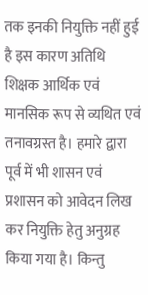तक इनकी नियुक्ति नहीं हुई है इस कारण अतिथि शिक्षक आर्थिक एवं मानसिक रूप से व्यथित एवं तनावग्रस्त है। हमारे द्वारा पूर्व में भी शासन एवं प्रशासन को आवेदन लिख कर नियुक्ति हेतु अनुग्रह किया गया है। किन्तु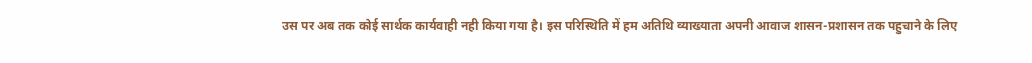उस पर अब तक कोई सार्थक कार्यवाही नही किया गया है। इस परिस्थिति में हम अतिथि व्याख्याता अपनी आवाज शासन-प्रशासन तक पहुचाने के लिए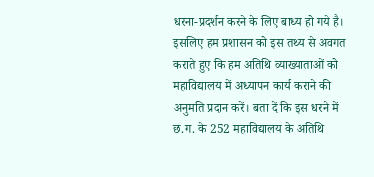धरना-प्रदर्शन करने के लिए बाध्य हो गये है। इसलिए हम प्रशासन को इस तथ्य से अवगत कराते हुए कि हम अतिथि व्याख्याताओं को महाविद्यालय में अध्यापन कार्य कराने की अनुमति प्रदान करें। बता दें कि इस धरने में छ.ग. के 252 महाविद्यालय के अतिथि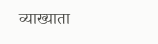व्याख्याता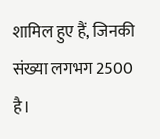शामिल हुए हैं, जिनकी संख्या लगभग 2500 है।